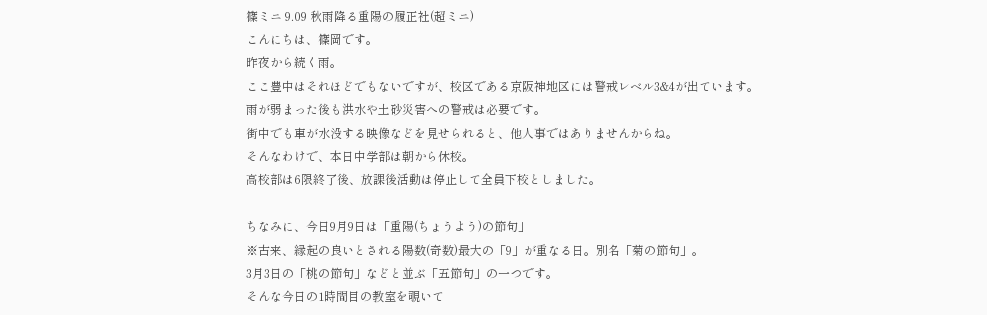篠ミニ 9.09 秋雨降る重陽の履正社(超ミニ)
こんにちは、篠岡です。
昨夜から続く雨。
ここ豊中はそれほどでもないですが、校区である京阪神地区には警戒レベル3&4が出ています。
雨が弱まった後も洪水や土砂災害への警戒は必要です。
街中でも車が水没する映像などを見せられると、他人事ではありませんからね。
そんなわけで、本日中学部は朝から休校。
高校部は6限終了後、放課後活動は停止して全員下校としました。

ちなみに、今日9月9日は「重陽(ちょうよう)の節句」
※古来、縁起の良いとされる陽数(奇数)最大の「9」が重なる日。別名「菊の節句」。
3月3日の「桃の節句」などと並ぶ「五節句」の一つです。
そんな今日の1時間目の教室を覗いて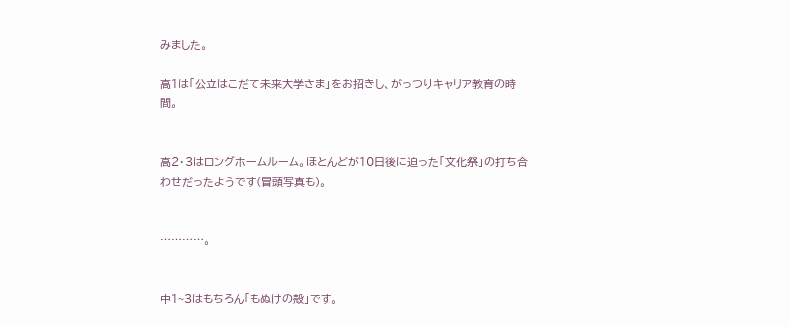みました。

高1は「公立はこだて未来大学さま」をお招きし、がっつりキャリア教育の時間。


高2・3はロングホームルーム。ほとんどが10日後に迫った「文化祭」の打ち合わせだったようです(冒頭写真も)。


…………。


中1~3はもちろん「もぬけの殻」です。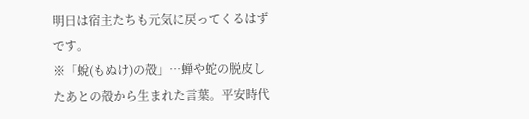明日は宿主たちも元気に戻ってくるはずです。
※「蛻(もぬけ)の殻」…蝉や蛇の脱皮したあとの殻から生まれた言葉。平安時代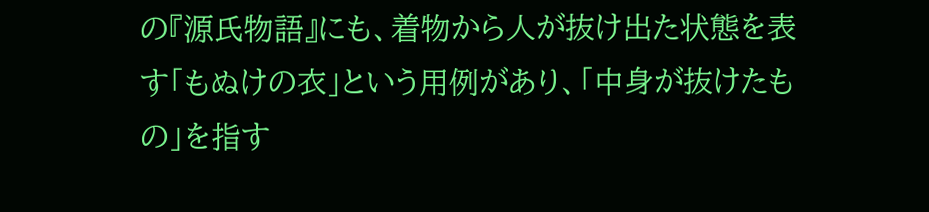の『源氏物語』にも、着物から人が抜け出た状態を表す「もぬけの衣」という用例があり、「中身が抜けたもの」を指す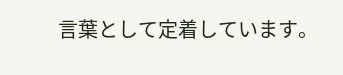言葉として定着しています。